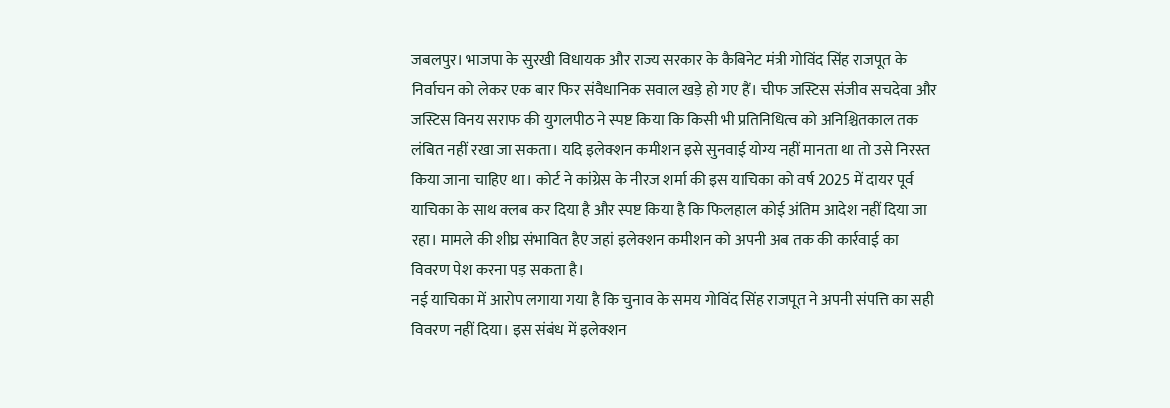जबलपुर। भाजपा के सुरखी विधायक और राज्य सरकार के कैबिनेट मंत्री गोविंद सिंह राजपूत के निर्वाचन को लेकर एक बार फिर संवैधानिक सवाल खड़े हो गए हैं। चीफ जस्टिस संजीव सचदेवा और जस्टिस विनय सराफ की युगलपीठ ने स्पष्ट किया कि किसी भी प्रतिनिधित्व को अनिश्चितकाल तक लंबित नहीं रखा जा सकता। यदि इलेक्शन कमीशन इसे सुनवाई योग्य नहीं मानता था तो उसे निरस्त किया जाना चाहिए था। कोर्ट ने कांग्रेस के नीरज शर्मा की इस याचिका को वर्ष 2025 में दायर पूर्व याचिका के साथ क्लब कर दिया है और स्पष्ट किया है कि फिलहाल कोई अंतिम आदेश नहीं दिया जा रहा। मामले की शीघ्र संभावित हैए जहां इलेक्शन कमीशन को अपनी अब तक की कार्रवाई का विवरण पेश करना पड़ सकता है।
नई याचिका में आरोप लगाया गया है कि चुनाव के समय गोविंद सिंह राजपूत ने अपनी संपत्ति का सही विवरण नहीं दिया। इस संबंध में इलेक्शन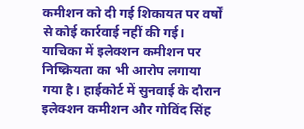कमीशन को दी गई शिकायत पर वर्षों से कोई कार्रवाई नहीं की गई। याचिका में इलेक्शन कमीशन पर निष्क्रियता का भी आरोप लगाया गया है। हाईकोर्ट में सुनवाई के दौरान इलेक्शन कमीशन और गोविंद सिंह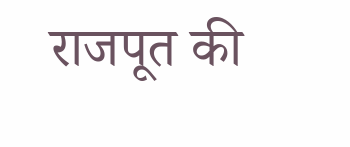राजपूत की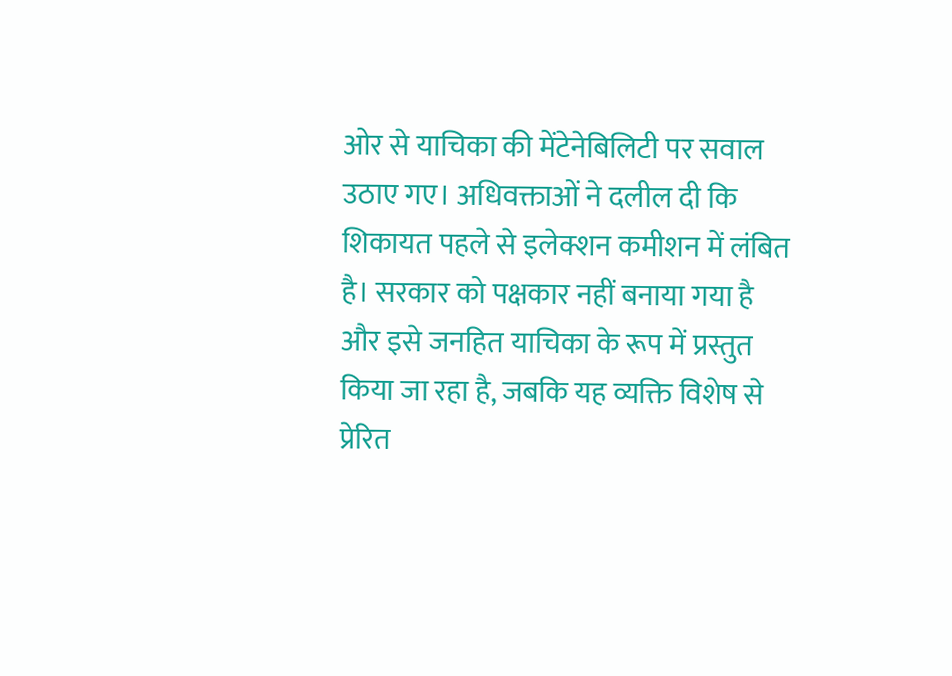ओर से याचिका की मेंटेनेबिलिटी पर सवाल उठाए गए। अधिवक्ताओं ने दलील दी कि शिकायत पहले से इलेक्शन कमीशन में लंबित है। सरकार को पक्षकार नहीं बनाया गया है और इसे जनहित याचिका के रूप में प्रस्तुत किया जा रहा है, जबकि यह व्यक्ति विशेष से प्रेरित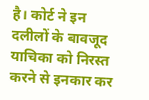है। कोर्ट ने इन दलीलों के बावजूद याचिका को निरस्त करने से इनकार कर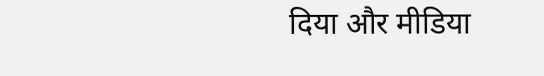दिया और मीडिया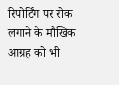रिपोर्टिंग पर रोक लगाने के मौखिक आग्रह को भी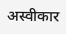अस्वीकार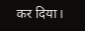कर दिया।